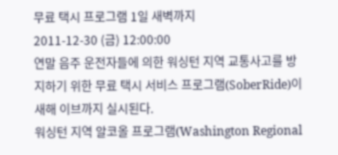무료 택시 프로그램 1일 새벽까지
2011-12-30 (금) 12:00:00
연말 음주 운전자들에 의한 워싱턴 지역 교통사고를 방지하기 위한 무료 택시 서비스 프로그램(SoberRide)이 새해 이브까지 실시된다.
워싱턴 지역 알코올 프로그램(Washington Regional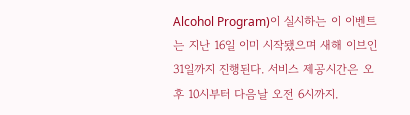Alcohol Program)이 실시하는 이 이벤트는 지난 16일 이미 시작됐으며 새해 이브인 31일까지 진행된다. 서비스 제공시간은 오후 10시부터 다음날 오전 6시까지.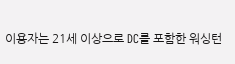이용자는 21세 이상으로 DC를 포함한 워싱턴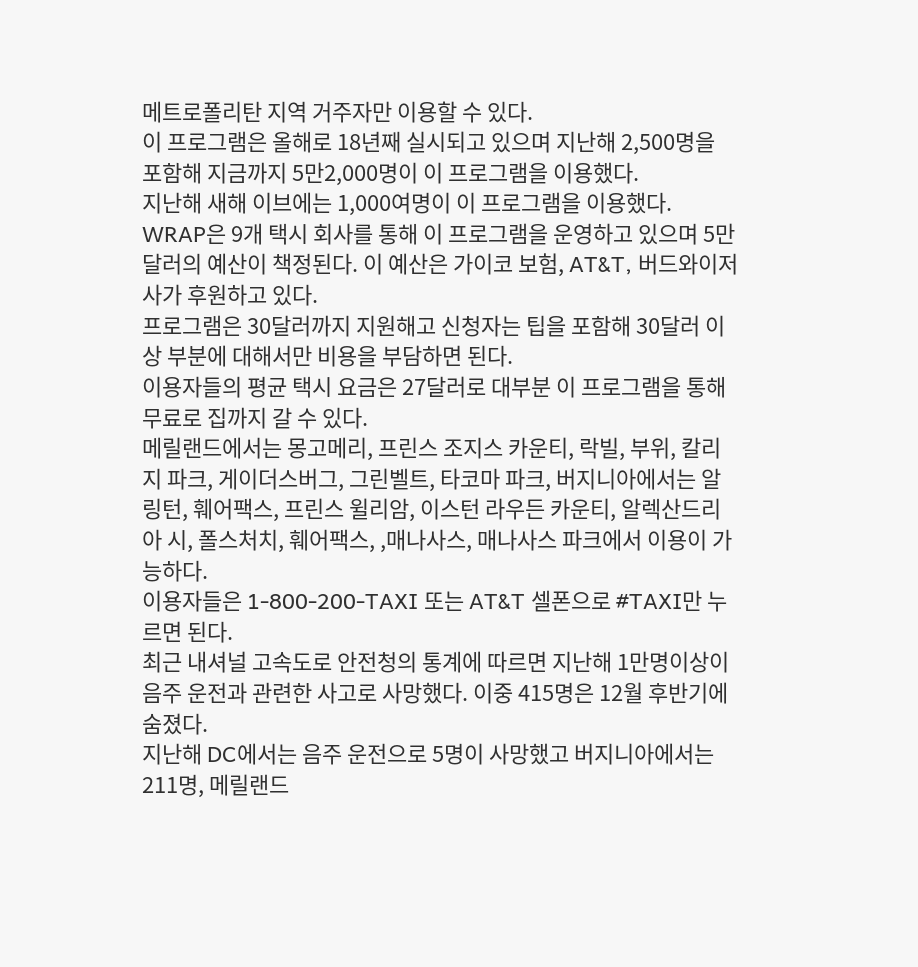메트로폴리탄 지역 거주자만 이용할 수 있다.
이 프로그램은 올해로 18년째 실시되고 있으며 지난해 2,500명을 포함해 지금까지 5만2,000명이 이 프로그램을 이용했다.
지난해 새해 이브에는 1,000여명이 이 프로그램을 이용했다.
WRAP은 9개 택시 회사를 통해 이 프로그램을 운영하고 있으며 5만 달러의 예산이 책정된다. 이 예산은 가이코 보험, AT&T, 버드와이저사가 후원하고 있다.
프로그램은 30달러까지 지원해고 신청자는 팁을 포함해 30달러 이상 부분에 대해서만 비용을 부담하면 된다.
이용자들의 평균 택시 요금은 27달러로 대부분 이 프로그램을 통해 무료로 집까지 갈 수 있다.
메릴랜드에서는 몽고메리, 프린스 조지스 카운티, 락빌, 부위, 칼리지 파크, 게이더스버그, 그린벨트, 타코마 파크, 버지니아에서는 알링턴, 훼어팩스, 프린스 윌리암, 이스턴 라우든 카운티, 알렉산드리아 시, 폴스처치, 훼어팩스, ,매나사스, 매나사스 파크에서 이용이 가능하다.
이용자들은 1-800-200-TAXI 또는 AT&T 셀폰으로 #TAXI만 누르면 된다.
최근 내셔널 고속도로 안전청의 통계에 따르면 지난해 1만명이상이 음주 운전과 관련한 사고로 사망했다. 이중 415명은 12월 후반기에 숨졌다.
지난해 DC에서는 음주 운전으로 5명이 사망했고 버지니아에서는 211명, 메릴랜드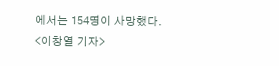에서는 154명이 사망했다.
<이창열 기자>